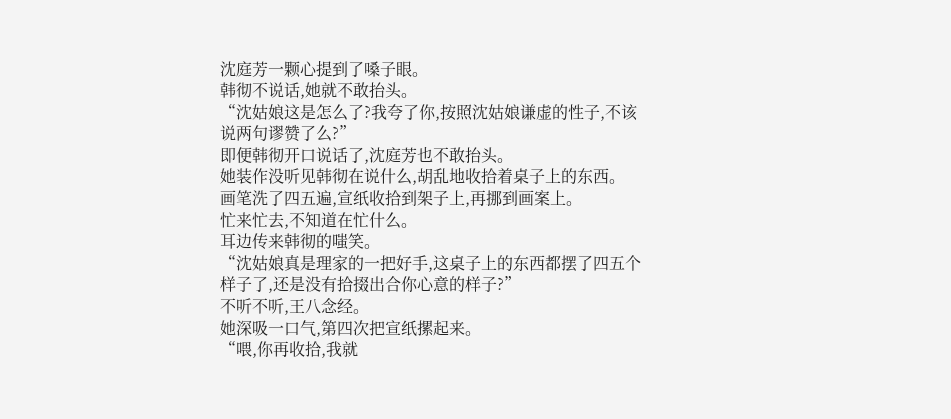沈庭芳一颗心提到了嗓子眼。
韩彻不说话,她就不敢抬头。
“沈姑娘这是怎么了?我夸了你,按照沈姑娘谦虚的性子,不该说两句谬赞了么?”
即便韩彻开口说话了,沈庭芳也不敢抬头。
她装作没听见韩彻在说什么,胡乱地收拾着桌子上的东西。
画笔洗了四五遍,宣纸收拾到架子上,再挪到画案上。
忙来忙去,不知道在忙什么。
耳边传来韩彻的嗤笑。
“沈姑娘真是理家的一把好手,这桌子上的东西都摆了四五个样子了,还是没有拾掇出合你心意的样子?”
不听不听,王八念经。
她深吸一口气,第四次把宣纸摞起来。
“喂,你再收拾,我就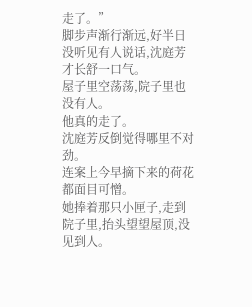走了。”
脚步声渐行渐远,好半日没听见有人说话,沈庭芳才长舒一口气。
屋子里空荡荡,院子里也没有人。
他真的走了。
沈庭芳反倒觉得哪里不对劲。
连案上今早摘下来的荷花都面目可憎。
她捧着那只小匣子,走到院子里,抬头望望屋顶,没见到人。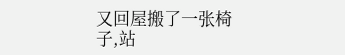又回屋搬了一张椅子,站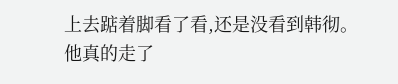上去踮着脚看了看,还是没看到韩彻。
他真的走了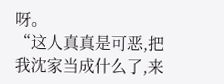呀。
“这人真真是可恶,把我沈家当成什么了,来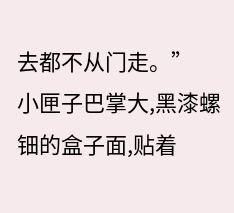去都不从门走。”
小匣子巴掌大,黑漆螺钿的盒子面,贴着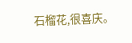石榴花,很喜庆。